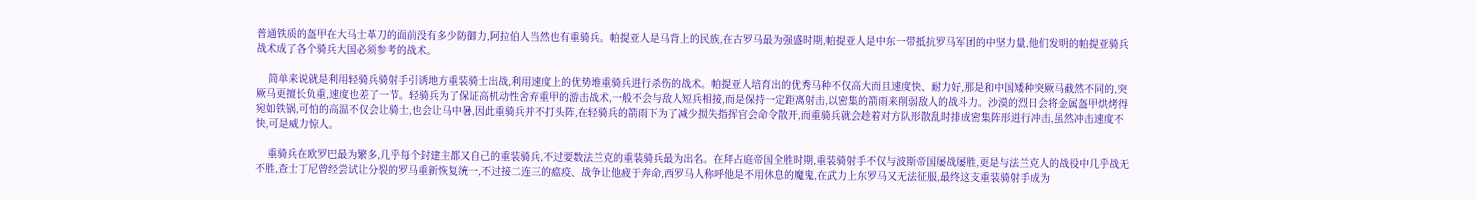普通铁质的盔甲在大马士革刀的面前没有多少防御力,阿拉伯人当然也有重骑兵。帕提亚人是马背上的民族,在古罗马最为强盛时期,帕提亚人是中东一带抵抗罗马军团的中坚力量,他们发明的帕提亚骑兵战术成了各个骑兵大国必须参考的战术。

    简单来说就是利用轻骑兵骑射手引诱地方重装骑士出战,利用速度上的优势堆重骑兵进行杀伤的战术。帕提亚人培育出的优秀马种不仅高大而且速度快、耐力好,那是和中国矮种突厥马截然不同的,突厥马更擅长负重,速度也差了一节。轻骑兵为了保证高机动性舍弃重甲的游击战术,一般不会与敌人短兵相接,而是保持一定距离射击,以密集的箭雨来削弱敌人的战斗力。沙漠的烈日会将金属盔甲烘烤得宛如铁锅,可怕的高温不仅会让骑士,也会让马中暑,因此重骑兵并不打头阵,在轻骑兵的箭雨下为了减少损失指挥官会命令散开,而重骑兵就会趁着对方队形散乱时排成密集阵形进行冲击,虽然冲击速度不快,可是威力惊人。

    重骑兵在欧罗巴最为繁多,几乎每个封建主都又自己的重装骑兵,不过要数法兰克的重装骑兵最为出名。在拜占庭帝国全胜时期,重装骑射手不仅与波斯帝国屡战屡胜,更是与法兰克人的战役中几乎战无不胜,查士丁尼曾经尝试让分裂的罗马重新恢复统一,不过接二连三的瘟疫、战争让他疲于奔命,西罗马人称呼他是不用休息的魔鬼,在武力上东罗马又无法征服,最终这支重装骑射手成为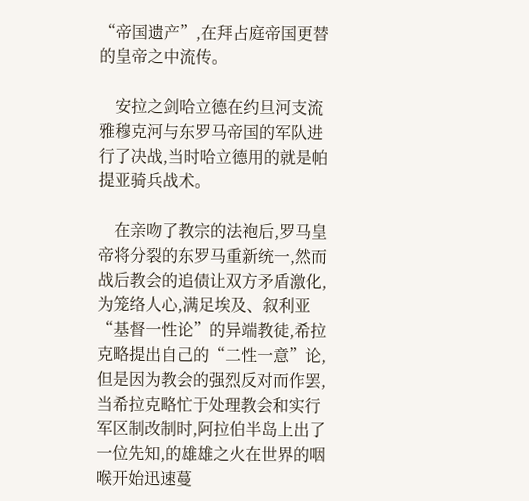“帝国遗产”,在拜占庭帝国更替的皇帝之中流传。

    安拉之剑哈立德在约旦河支流雅穆克河与东罗马帝国的军队进行了决战,当时哈立德用的就是帕提亚骑兵战术。

    在亲吻了教宗的法袍后,罗马皇帝将分裂的东罗马重新统一,然而战后教会的追债让双方矛盾激化,为笼络人心,满足埃及、叙利亚“基督一性论”的异端教徒,希拉克略提出自己的“二性一意”论,但是因为教会的强烈反对而作罢,当希拉克略忙于处理教会和实行军区制改制时,阿拉伯半岛上出了一位先知,的雄雄之火在世界的咽喉开始迅速蔓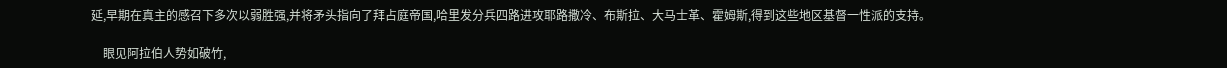延,早期在真主的感召下多次以弱胜强,并将矛头指向了拜占庭帝国,哈里发分兵四路进攻耶路撒冷、布斯拉、大马士革、霍姆斯,得到这些地区基督一性派的支持。

    眼见阿拉伯人势如破竹,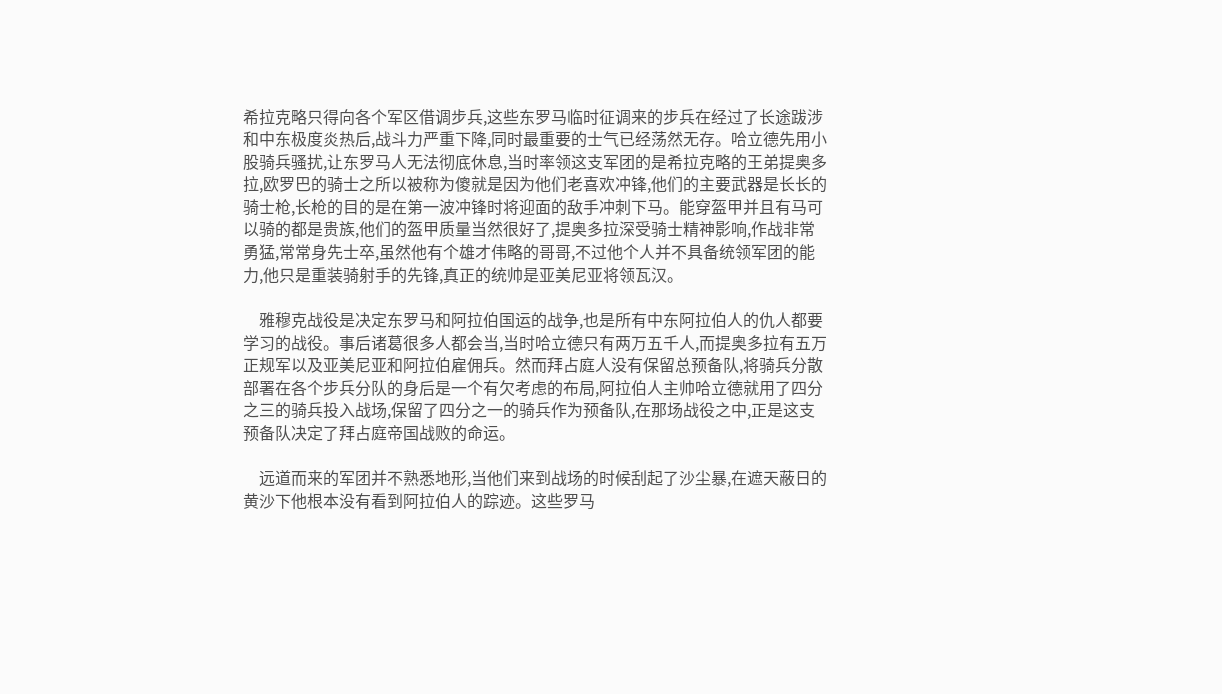希拉克略只得向各个军区借调步兵,这些东罗马临时征调来的步兵在经过了长途跋涉和中东极度炎热后,战斗力严重下降,同时最重要的士气已经荡然无存。哈立德先用小股骑兵骚扰,让东罗马人无法彻底休息,当时率领这支军团的是希拉克略的王弟提奥多拉,欧罗巴的骑士之所以被称为傻就是因为他们老喜欢冲锋,他们的主要武器是长长的骑士枪,长枪的目的是在第一波冲锋时将迎面的敌手冲刺下马。能穿盔甲并且有马可以骑的都是贵族,他们的盔甲质量当然很好了,提奥多拉深受骑士精神影响,作战非常勇猛,常常身先士卒,虽然他有个雄才伟略的哥哥,不过他个人并不具备统领军团的能力,他只是重装骑射手的先锋,真正的统帅是亚美尼亚将领瓦汉。

    雅穆克战役是决定东罗马和阿拉伯国运的战争,也是所有中东阿拉伯人的仇人都要学习的战役。事后诸葛很多人都会当,当时哈立德只有两万五千人,而提奥多拉有五万正规军以及亚美尼亚和阿拉伯雇佣兵。然而拜占庭人没有保留总预备队,将骑兵分散部署在各个步兵分队的身后是一个有欠考虑的布局,阿拉伯人主帅哈立德就用了四分之三的骑兵投入战场,保留了四分之一的骑兵作为预备队,在那场战役之中,正是这支预备队决定了拜占庭帝国战败的命运。

    远道而来的军团并不熟悉地形,当他们来到战场的时候刮起了沙尘暴,在遮天蔽日的黄沙下他根本没有看到阿拉伯人的踪迹。这些罗马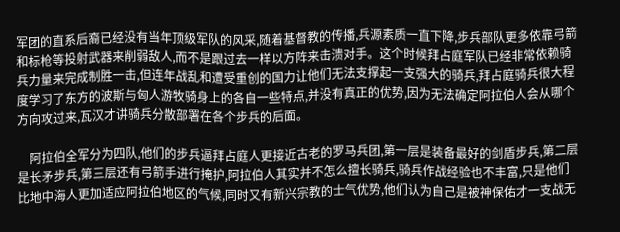军团的直系后裔已经没有当年顶级军队的风采,随着基督教的传播,兵源素质一直下降,步兵部队更多依靠弓箭和标枪等投射武器来削弱敌人,而不是跟过去一样以方阵来击溃对手。这个时候拜占庭军队已经非常依赖骑兵力量来完成制胜一击,但连年战乱和遭受重创的国力让他们无法支撑起一支强大的骑兵,拜占庭骑兵很大程度学习了东方的波斯与匈人游牧骑身上的各自一些特点,并没有真正的优势,因为无法确定阿拉伯人会从哪个方向攻过来,瓦汉才讲骑兵分散部署在各个步兵的后面。

    阿拉伯全军分为四队,他们的步兵逼拜占庭人更接近古老的罗马兵团,第一层是装备最好的剑盾步兵,第二层是长矛步兵,第三层还有弓箭手进行掩护,阿拉伯人其实并不怎么擅长骑兵,骑兵作战经验也不丰富,只是他们比地中海人更加适应阿拉伯地区的气候,同时又有新兴宗教的士气优势,他们认为自己是被神保佑才一支战无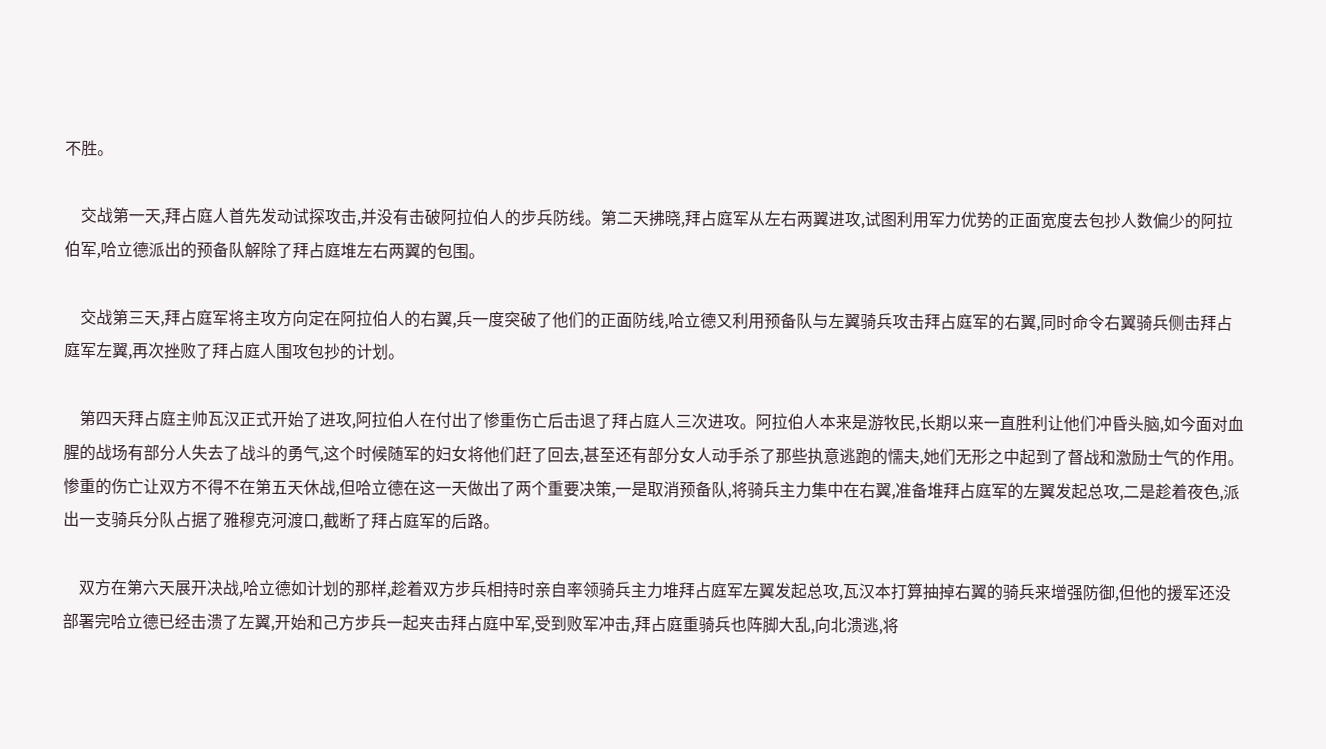不胜。

    交战第一天,拜占庭人首先发动试探攻击,并没有击破阿拉伯人的步兵防线。第二天拂晓,拜占庭军从左右两翼进攻,试图利用军力优势的正面宽度去包抄人数偏少的阿拉伯军,哈立德派出的预备队解除了拜占庭堆左右两翼的包围。

    交战第三天,拜占庭军将主攻方向定在阿拉伯人的右翼,兵一度突破了他们的正面防线,哈立德又利用预备队与左翼骑兵攻击拜占庭军的右翼,同时命令右翼骑兵侧击拜占庭军左翼,再次挫败了拜占庭人围攻包抄的计划。

    第四天拜占庭主帅瓦汉正式开始了进攻,阿拉伯人在付出了惨重伤亡后击退了拜占庭人三次进攻。阿拉伯人本来是游牧民,长期以来一直胜利让他们冲昏头脑,如今面对血腥的战场有部分人失去了战斗的勇气,这个时候随军的妇女将他们赶了回去,甚至还有部分女人动手杀了那些执意逃跑的懦夫,她们无形之中起到了督战和激励士气的作用。惨重的伤亡让双方不得不在第五天休战,但哈立德在这一天做出了两个重要决策,一是取消预备队,将骑兵主力集中在右翼,准备堆拜占庭军的左翼发起总攻,二是趁着夜色,派出一支骑兵分队占据了雅穆克河渡口,截断了拜占庭军的后路。

    双方在第六天展开决战,哈立德如计划的那样,趁着双方步兵相持时亲自率领骑兵主力堆拜占庭军左翼发起总攻,瓦汉本打算抽掉右翼的骑兵来增强防御,但他的援军还没部署完哈立德已经击溃了左翼,开始和己方步兵一起夹击拜占庭中军,受到败军冲击,拜占庭重骑兵也阵脚大乱,向北溃逃,将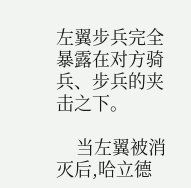左翼步兵完全暴露在对方骑兵、步兵的夹击之下。

    当左翼被消灭后,哈立德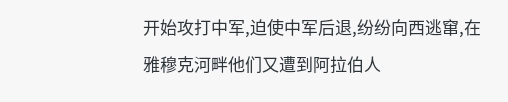开始攻打中军,迫使中军后退,纷纷向西逃窜,在雅穆克河畔他们又遭到阿拉伯人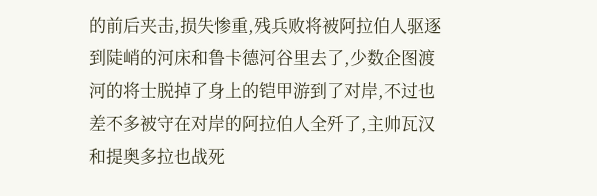的前后夹击,损失惨重,残兵败将被阿拉伯人驱逐到陡峭的河床和鲁卡德河谷里去了,少数企图渡河的将士脱掉了身上的铠甲游到了对岸,不过也差不多被守在对岸的阿拉伯人全歼了,主帅瓦汉和提奥多拉也战死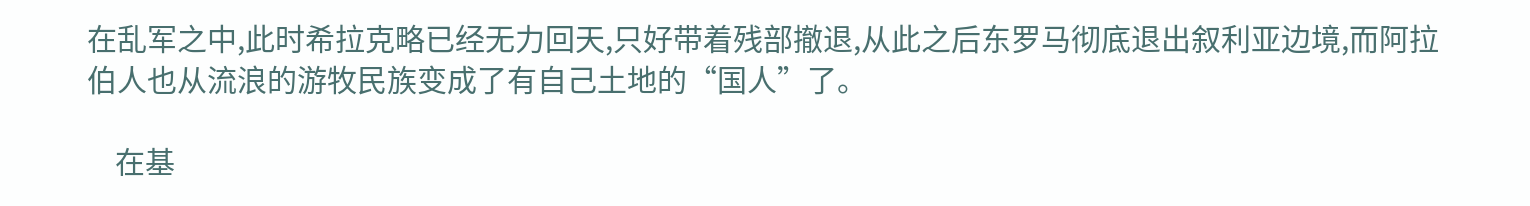在乱军之中,此时希拉克略已经无力回天,只好带着残部撤退,从此之后东罗马彻底退出叙利亚边境,而阿拉伯人也从流浪的游牧民族变成了有自己土地的“国人”了。

    在基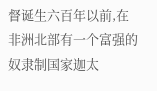督诞生六百年以前,在非洲北部有一个富强的奴隶制国家迦太